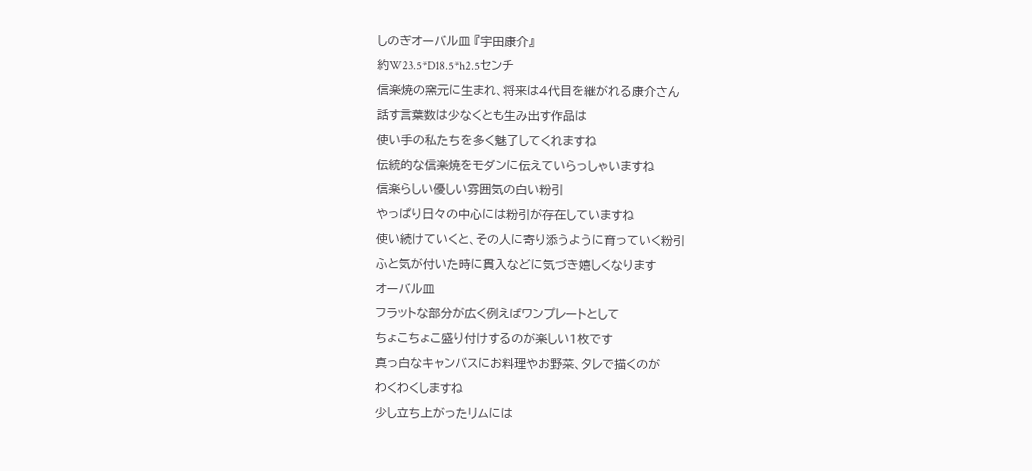しのぎオーバル皿 『宇田康介』
約W23.5*D18.5*h2.5センチ
信楽焼の窯元に生まれ、将来は4代目を継がれる康介さん
話す言葉数は少なくとも生み出す作品は
使い手の私たちを多く魅了してくれますね
伝統的な信楽焼をモダンに伝えていらっしゃいますね
信楽らしい優しい雰囲気の白い粉引
やっぱり日々の中心には粉引が存在していますね
使い続けていくと、その人に寄り添うように育っていく粉引
ふと気が付いた時に貫入などに気づき嬉しくなります
オーバル皿
フラットな部分が広く例えばワンプレートとして
ちょこちょこ盛り付けするのが楽しい1枚です
真っ白なキャンバスにお料理やお野菜、タレで描くのが
わくわくしますね
少し立ち上がったリムには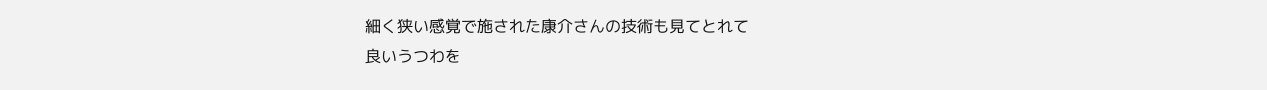細く狭い感覚で施された康介さんの技術も見てとれて
良いうつわを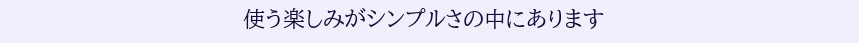使う楽しみがシンプルさの中にあります